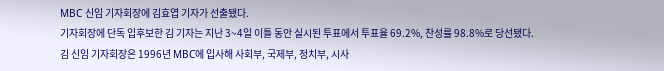MBC 신임 기자회장에 김효엽 기자가 선출됐다.
기자회장에 단독 입후보한 김 기자는 지난 3~4일 이틀 동안 실시된 투표에서 투표율 69.2%, 찬성률 98.8%로 당선됐다.
김 신임 기자회장은 1996년 MBC에 입사해 사회부, 국제부, 정치부, 시사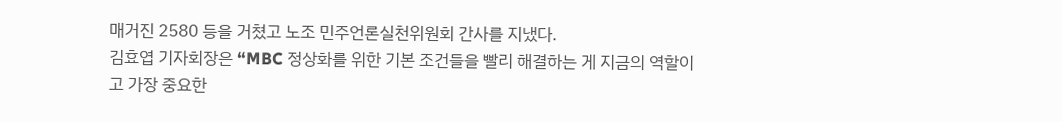매거진 2580 등을 거쳤고 노조 민주언론실천위원회 간사를 지냈다.
김효엽 기자회장은 “MBC 정상화를 위한 기본 조건들을 빨리 해결하는 게 지금의 역할이고 가장 중요한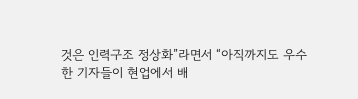것은 인력구조 정상화”라면서 “아직까지도 우수한 기자들이 현업에서 배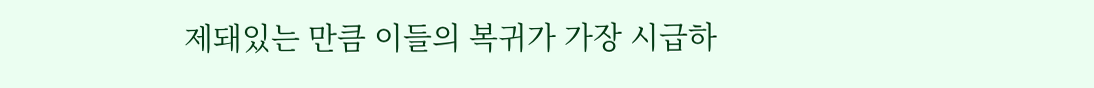제돼있는 만큼 이들의 복귀가 가장 시급하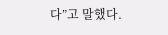다”고 말했다.